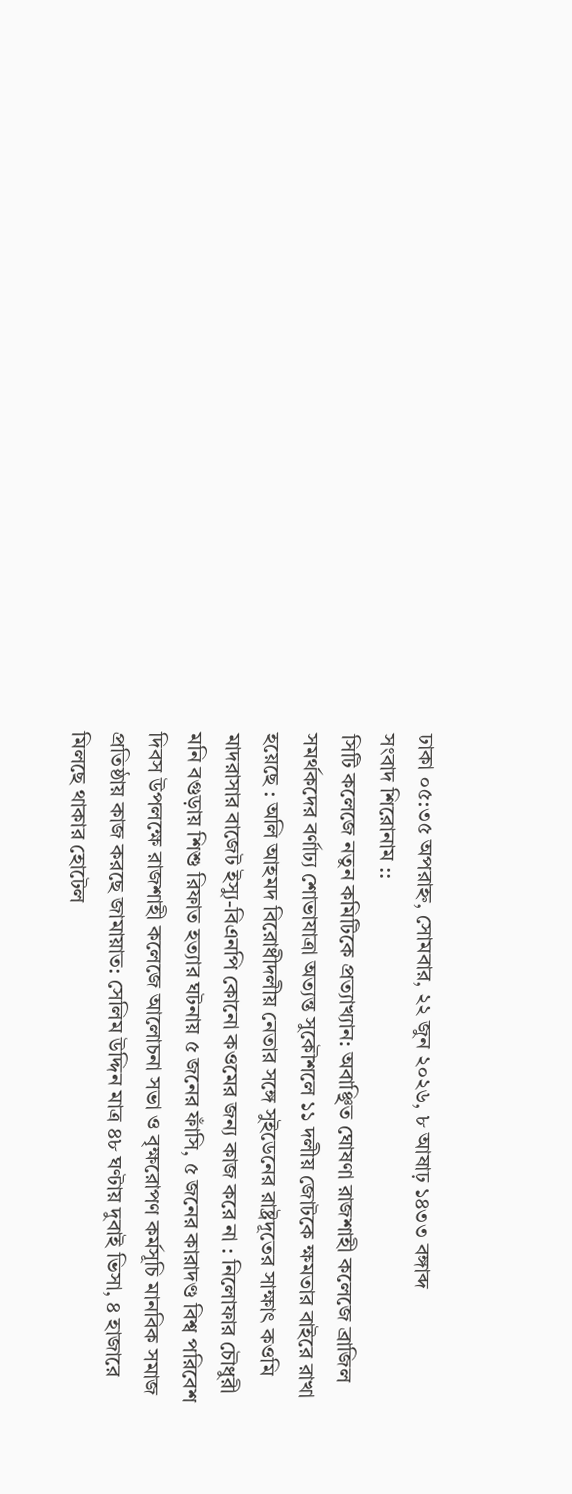ঢাকা ০৫:৩৫ অপরাহ্ন, সোমবার, ২২ জুন ২০২৬, ৮ আষাঢ় ১৪৩৩ বঙ্গাব্দ
সংবাদ শিরোনাম ::
সিটি কলেজে নতুন কমিটিকে প্রত্যাখ্যান: অবাঞ্ছিত ঘোষণা রাজশাহী কলেজে ব্রাজিল সমর্থকদের বর্ণাঢ্য শোভাযাত্রা অত্যন্ত সুকৌশলে ১১ দলীয় জোটকে ক্ষমতার বাইরে রাখা হয়েছে : অলি আহমদ বিরোধীদলীয় নেতার সঙ্গে সুইডেনের রাষ্ট্রদূতের সাক্ষাৎ কওমি মাদরাসার বাজেট ইস্যু-বিএনপি কোনো কওমের জন্য কাজ করে না : নিলোফার চৌধুরী মনি বগুড়ায় শিশু রিফাত হত্যার ঘটনায় ৫ জনের ফাঁসি, ৫ জনের কারাদণ্ড বিশ্ব পরিবেশ দিবস উপলক্ষে রাজশাহী কলেজে আলোচনা সভা ও বৃক্ষরোপণ কর্মসূচি মানবিক সমাজ প্রতিষ্ঠায় কাজ করছে জামায়াত: সেলিম উদ্দিন মাত্র ৪৮ ঘণ্টায় দুবাই ভিসা, ৪ হাজারে মিলছে থাকার হোটেল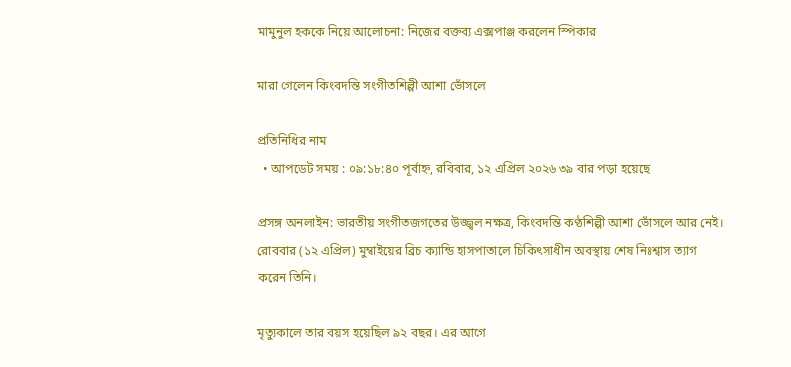মামুনুল হককে নিয়ে আলোচনা: নিজের বক্তব্য এক্সপাঞ্জ করলেন স্পিকার

মারা গেলেন কিংবদন্তি সংগীতশিল্পী আশা ভোঁসলে

প্রতিনিধির নাম
  • আপডেট সময় : ০৯:১৮:৪০ পূর্বাহ্ন, রবিবার, ১২ এপ্রিল ২০২৬ ৩৯ বার পড়া হয়েছে

প্রসঙ্গ অনলাইন: ভারতীয় সংগীতজগতের উজ্জ্বল নক্ষত্র, কিংবদন্তি কণ্ঠশিল্পী আশা ভোঁসলে আর নেই। রোববার (১২ এপ্রিল) মুম্বাইয়ের ব্রিচ ক্যান্ডি হাসপাতালে চিকিৎসাধীন অবস্থায় শেষ নিঃশ্বাস ত্যাগ করেন তিনি।

মৃত্যুকালে তার বয়স হয়েছিল ৯২ বছর। এর আগে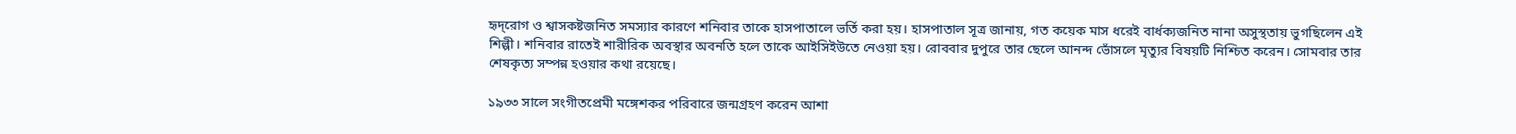হৃদ্‌রোগ ও শ্বাসকষ্টজনিত সমস্যার কারণে শনিবার তাকে হাসপাতালে ভর্তি করা হয়। হাসপাতাল সূত্র জানায়, গত কয়েক মাস ধরেই বার্ধক্যজনিত নানা অসুস্থতায় ভুগছিলেন এই শিল্পী। শনিবার রাতেই শারীরিক অবস্থার অবনতি হলে তাকে আইসিইউতে নেওয়া হয়। রোববার দুপুরে তার ছেলে আনন্দ ভোঁসলে মৃত্যুর বিষয়টি নিশ্চিত করেন। সোমবার তার শেষকৃত্য সম্পন্ন হওয়ার কথা রয়েছে।

১৯৩৩ সালে সংগীতপ্রেমী মঙ্গেশকর পরিবারে জন্মগ্রহণ করেন আশা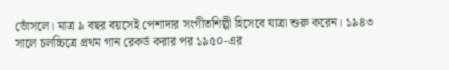ভোঁসলে। মাত্র ৯ বছর বয়সেই পেশাদার সংগীতশিল্পী হিসেবে যাত্রা শুরু করেন। ১৯৪৩ সালে চলচ্চিত্রে প্রথম গান রেকর্ড করার পর ১৯৫০-এর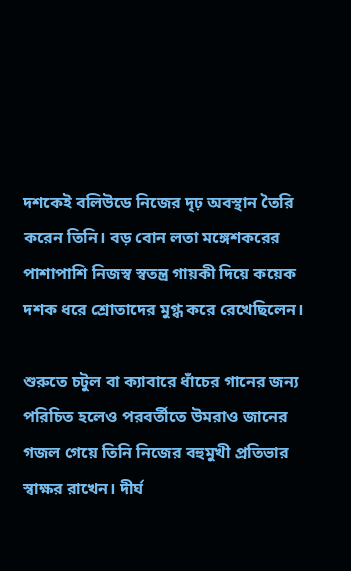দশকেই বলিউডে নিজের দৃঢ় অবস্থান তৈরি করেন তিনি। বড় বোন লতা মঙ্গেশকরের পাশাপাশি নিজস্ব স্বতন্ত্র গায়কী দিয়ে কয়েক দশক ধরে শ্রোতাদের মুগ্ধ করে রেখেছিলেন।

শুরুতে চটুল বা ক্যাবারে ধাঁচের গানের জন্য পরিচিত হলেও পরবর্তীতে উমরাও জানের গজল গেয়ে তিনি নিজের বহুমুখী প্রতিভার স্বাক্ষর রাখেন। দীর্ঘ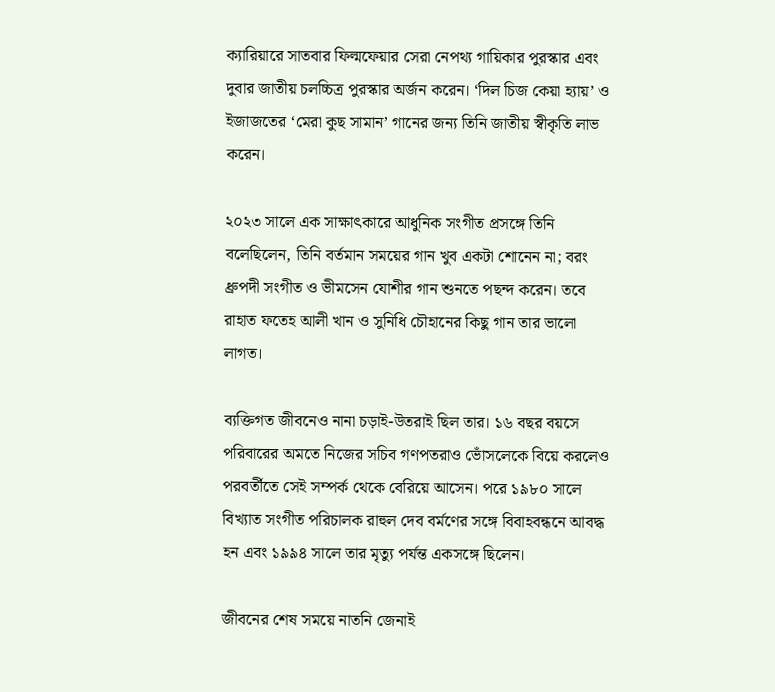ক্যারিয়ারে সাতবার ফিল্মফেয়ার সেরা নেপথ্য গায়িকার পুরস্কার এবং দুবার জাতীয় চলচ্চিত্র পুরস্কার অর্জন করেন। ‘দিল চিজ কেয়া হ্যায়’ ও ইজাজতের ‘মেরা কুছ সামান’ গানের জন্য তিনি জাতীয় স্বীকৃতি লাভ করেন।

২০২৩ সালে এক সাক্ষাৎকারে আধুনিক সংগীত প্রসঙ্গে তিনি বলেছিলেন, তিনি বর্তমান সময়ের গান খুব একটা শোনেন না; বরং ধ্রুপদী সংগীত ও ভীমসেন যোশীর গান শুনতে পছন্দ করেন। তবে রাহাত ফতেহ আলী খান ও সুনিধি চৌহানের কিছু গান তার ভালো লাগত।

ব্যক্তিগত জীবনেও নানা চড়াই-উতরাই ছিল তার। ১৬ বছর বয়সে পরিবারের অমতে নিজের সচিব গণপতরাও ভোঁসলেকে বিয়ে করলেও পরবর্তীতে সেই সম্পর্ক থেকে বেরিয়ে আসেন। পরে ১৯৮০ সালে বিখ্যাত সংগীত পরিচালক রাহুল দেব বর্মণের সঙ্গে বিবাহবন্ধনে আবদ্ধ হন এবং ১৯৯৪ সালে তার মৃত্যু পর্যন্ত একসঙ্গে ছিলেন।

জীবনের শেষ সময়ে নাতনি জেনাই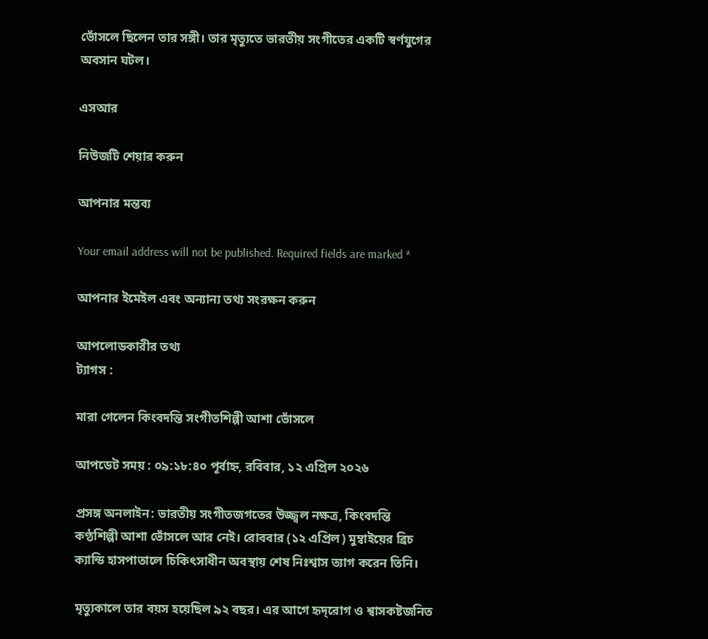ভোঁসলে ছিলেন তার সঙ্গী। তার মৃত্যুতে ভারতীয় সংগীতের একটি স্বর্ণযুগের অবসান ঘটল।

এসআর

নিউজটি শেয়ার করুন

আপনার মন্তব্য

Your email address will not be published. Required fields are marked *

আপনার ইমেইল এবং অন্যান্য তথ্য সংরক্ষন করুন

আপলোডকারীর তথ্য
ট্যাগস :

মারা গেলেন কিংবদন্তি সংগীতশিল্পী আশা ভোঁসলে

আপডেট সময় : ০৯:১৮:৪০ পূর্বাহ্ন, রবিবার, ১২ এপ্রিল ২০২৬

প্রসঙ্গ অনলাইন: ভারতীয় সংগীতজগতের উজ্জ্বল নক্ষত্র, কিংবদন্তি কণ্ঠশিল্পী আশা ভোঁসলে আর নেই। রোববার (১২ এপ্রিল) মুম্বাইয়ের ব্রিচ ক্যান্ডি হাসপাতালে চিকিৎসাধীন অবস্থায় শেষ নিঃশ্বাস ত্যাগ করেন তিনি।

মৃত্যুকালে তার বয়স হয়েছিল ৯২ বছর। এর আগে হৃদ্‌রোগ ও শ্বাসকষ্টজনিত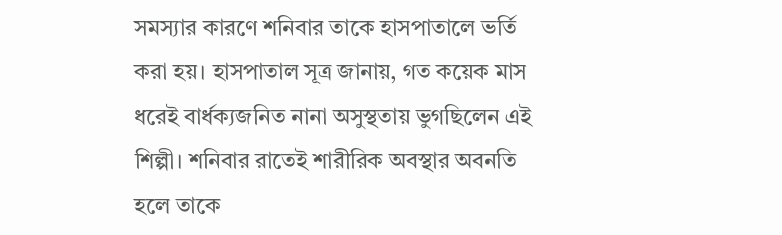সমস্যার কারণে শনিবার তাকে হাসপাতালে ভর্তি করা হয়। হাসপাতাল সূত্র জানায়, গত কয়েক মাস ধরেই বার্ধক্যজনিত নানা অসুস্থতায় ভুগছিলেন এই শিল্পী। শনিবার রাতেই শারীরিক অবস্থার অবনতি হলে তাকে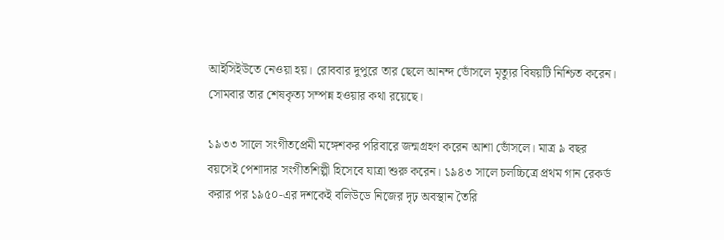আইসিইউতে নেওয়া হয়। রোববার দুপুরে তার ছেলে আনন্দ ভোঁসলে মৃত্যুর বিষয়টি নিশ্চিত করেন। সোমবার তার শেষকৃত্য সম্পন্ন হওয়ার কথা রয়েছে।

১৯৩৩ সালে সংগীতপ্রেমী মঙ্গেশকর পরিবারে জন্মগ্রহণ করেন আশা ভোঁসলে। মাত্র ৯ বছর বয়সেই পেশাদার সংগীতশিল্পী হিসেবে যাত্রা শুরু করেন। ১৯৪৩ সালে চলচ্চিত্রে প্রথম গান রেকর্ড করার পর ১৯৫০-এর দশকেই বলিউডে নিজের দৃঢ় অবস্থান তৈরি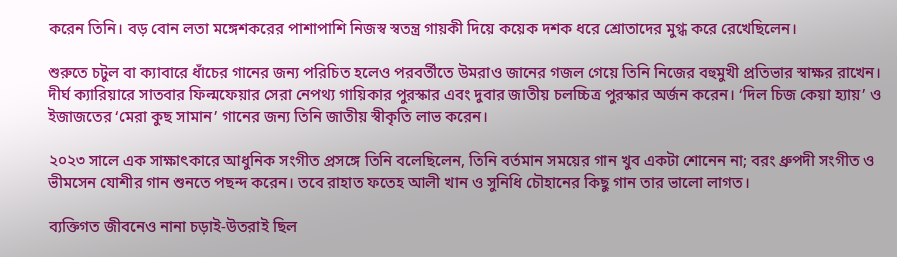করেন তিনি। বড় বোন লতা মঙ্গেশকরের পাশাপাশি নিজস্ব স্বতন্ত্র গায়কী দিয়ে কয়েক দশক ধরে শ্রোতাদের মুগ্ধ করে রেখেছিলেন।

শুরুতে চটুল বা ক্যাবারে ধাঁচের গানের জন্য পরিচিত হলেও পরবর্তীতে উমরাও জানের গজল গেয়ে তিনি নিজের বহুমুখী প্রতিভার স্বাক্ষর রাখেন। দীর্ঘ ক্যারিয়ারে সাতবার ফিল্মফেয়ার সেরা নেপথ্য গায়িকার পুরস্কার এবং দুবার জাতীয় চলচ্চিত্র পুরস্কার অর্জন করেন। ‘দিল চিজ কেয়া হ্যায়’ ও ইজাজতের ‘মেরা কুছ সামান’ গানের জন্য তিনি জাতীয় স্বীকৃতি লাভ করেন।

২০২৩ সালে এক সাক্ষাৎকারে আধুনিক সংগীত প্রসঙ্গে তিনি বলেছিলেন, তিনি বর্তমান সময়ের গান খুব একটা শোনেন না; বরং ধ্রুপদী সংগীত ও ভীমসেন যোশীর গান শুনতে পছন্দ করেন। তবে রাহাত ফতেহ আলী খান ও সুনিধি চৌহানের কিছু গান তার ভালো লাগত।

ব্যক্তিগত জীবনেও নানা চড়াই-উতরাই ছিল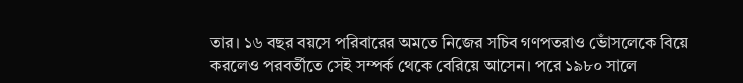তার। ১৬ বছর বয়সে পরিবারের অমতে নিজের সচিব গণপতরাও ভোঁসলেকে বিয়ে করলেও পরবর্তীতে সেই সম্পর্ক থেকে বেরিয়ে আসেন। পরে ১৯৮০ সালে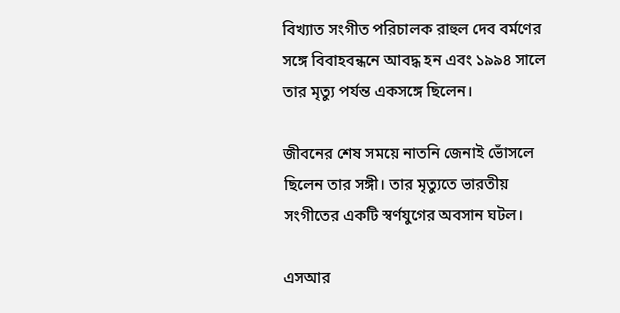বিখ্যাত সংগীত পরিচালক রাহুল দেব বর্মণের সঙ্গে বিবাহবন্ধনে আবদ্ধ হন এবং ১৯৯৪ সালে তার মৃত্যু পর্যন্ত একসঙ্গে ছিলেন।

জীবনের শেষ সময়ে নাতনি জেনাই ভোঁসলে ছিলেন তার সঙ্গী। তার মৃত্যুতে ভারতীয় সংগীতের একটি স্বর্ণযুগের অবসান ঘটল।

এসআর